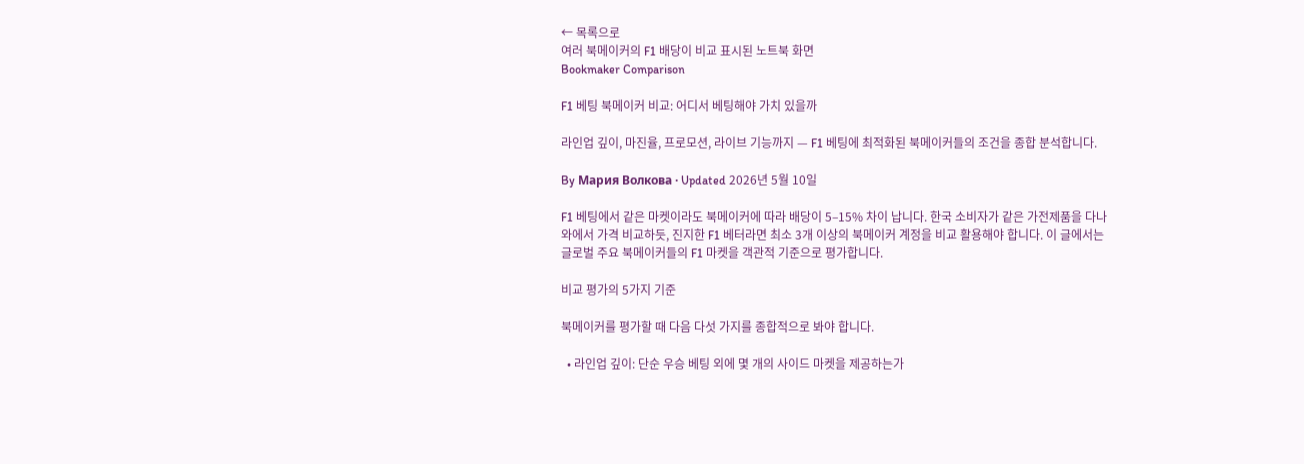← 목록으로
여러 북메이커의 F1 배당이 비교 표시된 노트북 화면
Bookmaker Comparison

F1 베팅 북메이커 비교: 어디서 베팅해야 가치 있을까

라인업 깊이, 마진율, 프로모션, 라이브 기능까지 — F1 베팅에 최적화된 북메이커들의 조건을 종합 분석합니다.

By Мария Волкова · Updated 2026년 5월 10일

F1 베팅에서 같은 마켓이라도 북메이커에 따라 배당이 5–15% 차이 납니다. 한국 소비자가 같은 가전제품을 다나와에서 가격 비교하듯, 진지한 F1 베터라면 최소 3개 이상의 북메이커 계정을 비교 활용해야 합니다. 이 글에서는 글로벌 주요 북메이커들의 F1 마켓을 객관적 기준으로 평가합니다.

비교 평가의 5가지 기준

북메이커를 평가할 때 다음 다섯 가지를 종합적으로 봐야 합니다.

  • 라인업 깊이: 단순 우승 베팅 외에 몇 개의 사이드 마켓을 제공하는가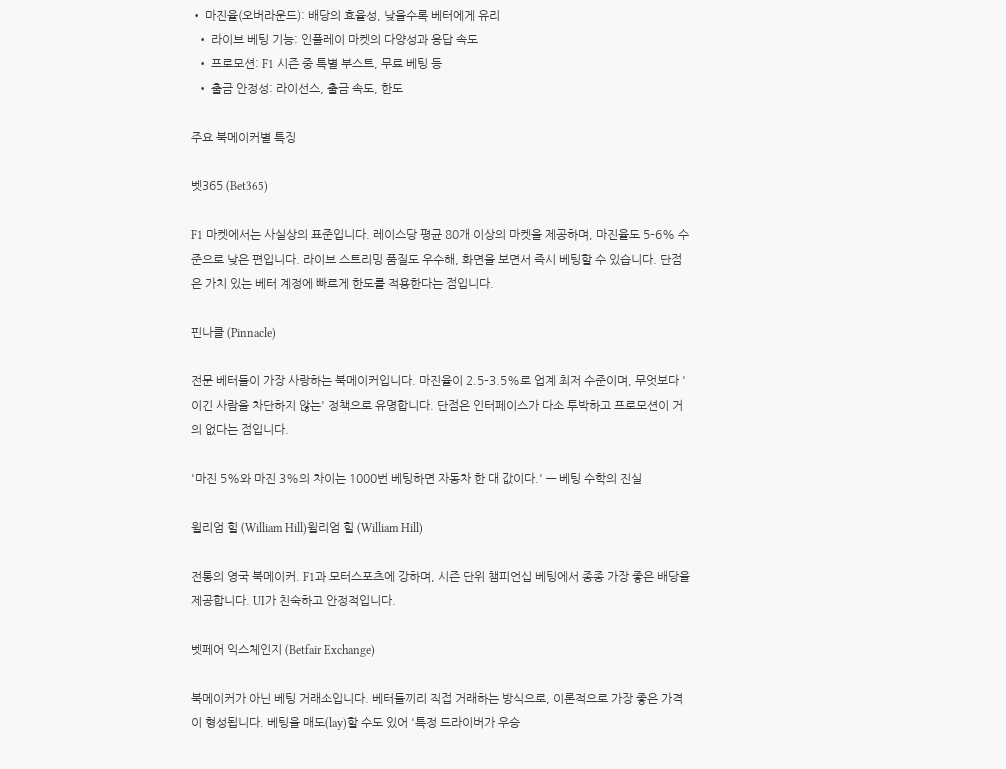• 마진율(오버라운드): 배당의 효율성, 낮을수록 베터에게 유리
  • 라이브 베팅 기능: 인플레이 마켓의 다양성과 응답 속도
  • 프로모션: F1 시즌 중 특별 부스트, 무료 베팅 등
  • 출금 안정성: 라이선스, 출금 속도, 한도

주요 북메이커별 특징

벳365 (Bet365)

F1 마켓에서는 사실상의 표준입니다. 레이스당 평균 80개 이상의 마켓을 제공하며, 마진율도 5–6% 수준으로 낮은 편입니다. 라이브 스트리밍 품질도 우수해, 화면을 보면서 즉시 베팅할 수 있습니다. 단점은 가치 있는 베터 계정에 빠르게 한도를 적용한다는 점입니다.

핀나클 (Pinnacle)

전문 베터들이 가장 사랑하는 북메이커입니다. 마진율이 2.5–3.5%로 업계 최저 수준이며, 무엇보다 '이긴 사람을 차단하지 않는' 정책으로 유명합니다. 단점은 인터페이스가 다소 투박하고 프로모션이 거의 없다는 점입니다.

'마진 5%와 마진 3%의 차이는 1000번 베팅하면 자동차 한 대 값이다.' — 베팅 수학의 진실

윌리엄 힐 (William Hill)윌리엄 힐 (William Hill)

전통의 영국 북메이커. F1과 모터스포츠에 강하며, 시즌 단위 챔피언십 베팅에서 종종 가장 좋은 배당을 제공합니다. UI가 친숙하고 안정적입니다.

벳페어 익스체인지 (Betfair Exchange)

북메이커가 아닌 베팅 거래소입니다. 베터들끼리 직접 거래하는 방식으로, 이론적으로 가장 좋은 가격이 형성됩니다. 베팅을 매도(lay)할 수도 있어 '특정 드라이버가 우승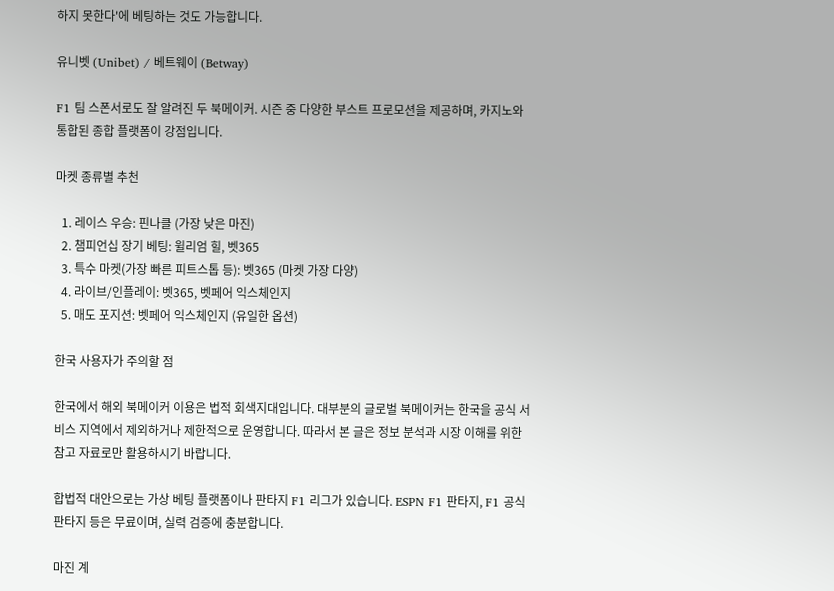하지 못한다'에 베팅하는 것도 가능합니다.

유니벳 (Unibet) / 베트웨이 (Betway)

F1 팀 스폰서로도 잘 알려진 두 북메이커. 시즌 중 다양한 부스트 프로모션을 제공하며, 카지노와 통합된 종합 플랫폼이 강점입니다.

마켓 종류별 추천

  1. 레이스 우승: 핀나클 (가장 낮은 마진)
  2. 챔피언십 장기 베팅: 윌리엄 힐, 벳365
  3. 특수 마켓(가장 빠른 피트스톱 등): 벳365 (마켓 가장 다양)
  4. 라이브/인플레이: 벳365, 벳페어 익스체인지
  5. 매도 포지션: 벳페어 익스체인지 (유일한 옵션)

한국 사용자가 주의할 점

한국에서 해외 북메이커 이용은 법적 회색지대입니다. 대부분의 글로벌 북메이커는 한국을 공식 서비스 지역에서 제외하거나 제한적으로 운영합니다. 따라서 본 글은 정보 분석과 시장 이해를 위한 참고 자료로만 활용하시기 바랍니다.

합법적 대안으로는 가상 베팅 플랫폼이나 판타지 F1 리그가 있습니다. ESPN F1 판타지, F1 공식 판타지 등은 무료이며, 실력 검증에 충분합니다.

마진 계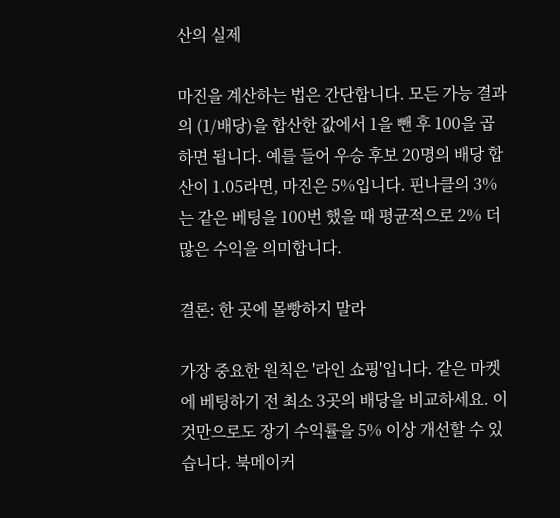산의 실제

마진을 계산하는 법은 간단합니다. 모든 가능 결과의 (1/배당)을 합산한 값에서 1을 뺀 후 100을 곱하면 됩니다. 예를 들어 우승 후보 20명의 배당 합산이 1.05라면, 마진은 5%입니다. 핀나클의 3%는 같은 베팅을 100번 했을 때 평균적으로 2% 더 많은 수익을 의미합니다.

결론: 한 곳에 몰빵하지 말라

가장 중요한 원칙은 '라인 쇼핑'입니다. 같은 마켓에 베팅하기 전 최소 3곳의 배당을 비교하세요. 이것만으로도 장기 수익률을 5% 이상 개선할 수 있습니다. 북메이커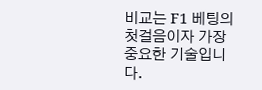비교는 F1 베팅의 첫걸음이자 가장 중요한 기술입니다.